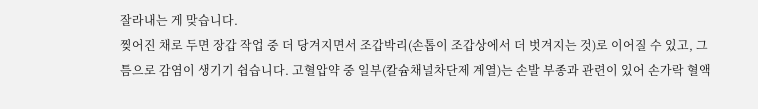잘라내는 게 맞습니다.
찢어진 채로 두면 장갑 작업 중 더 당겨지면서 조갑박리(손톱이 조갑상에서 더 벗겨지는 것)로 이어질 수 있고, 그 틈으로 감염이 생기기 쉽습니다. 고혈압약 중 일부(칼슘채널차단제 계열)는 손발 부종과 관련이 있어 손가락 혈액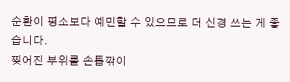순환이 평소보다 예민할 수 있으므로 더 신경 쓰는 게 좋습니다.
찢어진 부위를 손톱깎이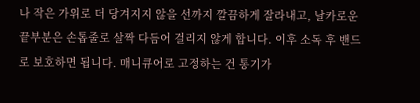나 작은 가위로 더 당겨지지 않을 선까지 깔끔하게 잘라내고, 날카로운 끝부분은 손톱줄로 살짝 다듬어 걸리지 않게 합니다. 이후 소독 후 밴드로 보호하면 됩니다. 매니큐어로 고정하는 건 통기가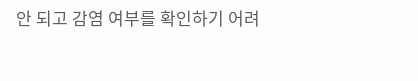안 되고 감염 여부를 확인하기 어려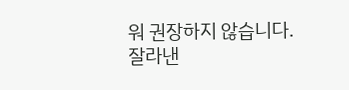워 권장하지 않습니다.
잘라낸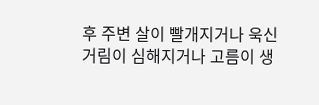후 주변 살이 빨개지거나 욱신거림이 심해지거나 고름이 생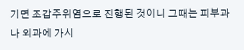기면 조갑주위염으로 진행된 것이니 그때는 피부과나 외과에 가시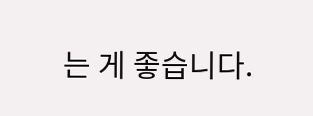는 게 좋습니다.